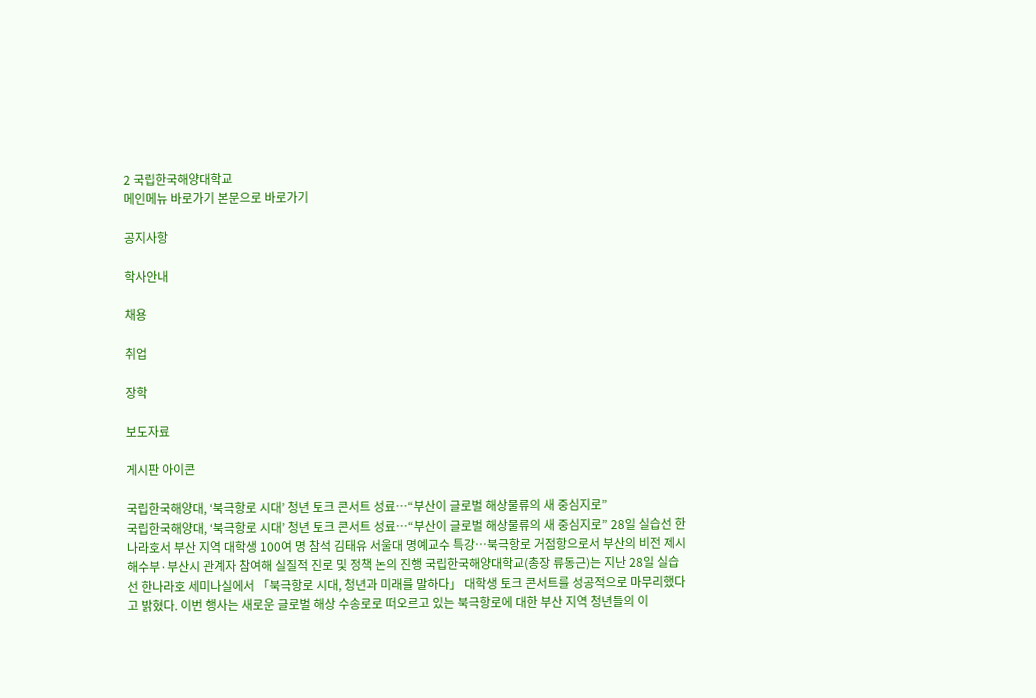2 국립한국해양대학교
메인메뉴 바로가기 본문으로 바로가기

공지사항

학사안내

채용

취업

장학

보도자료

게시판 아이콘

국립한국해양대, ‘북극항로 시대’ 청년 토크 콘서트 성료…“부산이 글로벌 해상물류의 새 중심지로”
국립한국해양대, ‘북극항로 시대’ 청년 토크 콘서트 성료…“부산이 글로벌 해상물류의 새 중심지로” 28일 실습선 한나라호서 부산 지역 대학생 100여 명 참석 김태유 서울대 명예교수 특강…북극항로 거점항으로서 부산의 비전 제시 해수부·부산시 관계자 참여해 실질적 진로 및 정책 논의 진행 국립한국해양대학교(총장 류동근)는 지난 28일 실습선 한나라호 세미나실에서 「북극항로 시대, 청년과 미래를 말하다」 대학생 토크 콘서트를 성공적으로 마무리했다고 밝혔다. 이번 행사는 새로운 글로벌 해상 수송로로 떠오르고 있는 북극항로에 대한 부산 지역 청년들의 이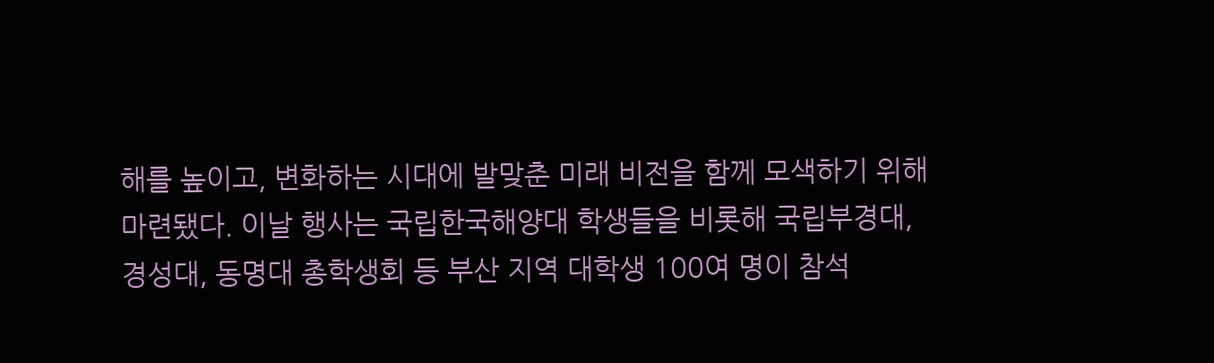해를 높이고, 변화하는 시대에 발맞춘 미래 비전을 함께 모색하기 위해 마련됐다. 이날 행사는 국립한국해양대 학생들을 비롯해 국립부경대, 경성대, 동명대 총학생회 등 부산 지역 대학생 100여 명이 참석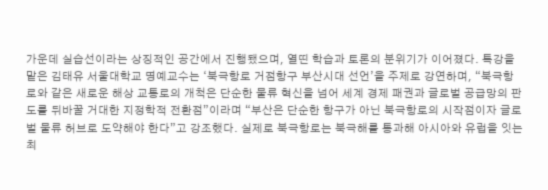가운데 실습선이라는 상징적인 공간에서 진행됐으며, 열띤 학습과 토론의 분위기가 이어졌다. 특강을 맡은 김태유 서울대학교 명예교수는 ‘북극항로 거점항구 부산시대 선언’을 주제로 강연하며, “북극항로와 같은 새로운 해상 교통로의 개척은 단순한 물류 혁신을 넘어 세계 경제 패권과 글로벌 공급망의 판도를 뒤바꿀 거대한 지정학적 전환점”이라며 “부산은 단순한 항구가 아닌 북극항로의 시작점이자 글로벌 물류 허브로 도약해야 한다”고 강조했다. 실제로 북극항로는 북극해를 통과해 아시아와 유럽을 잇는 최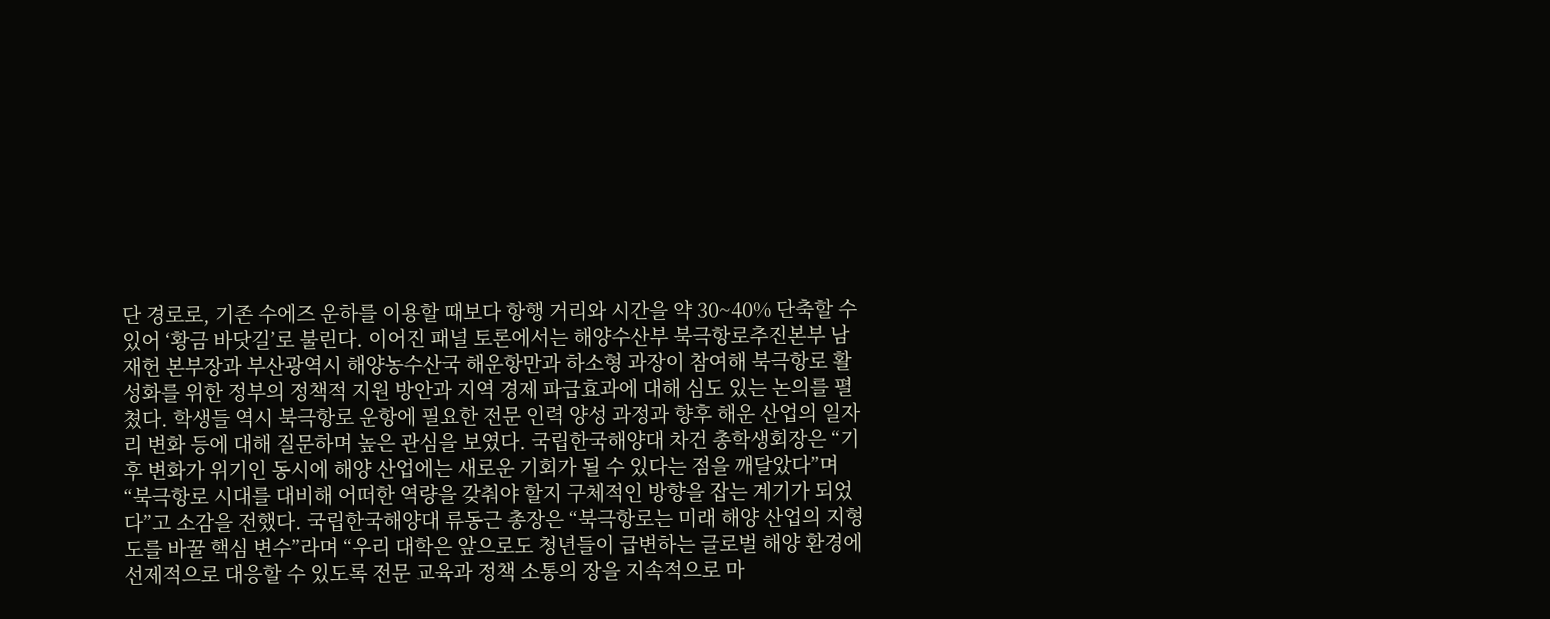단 경로로, 기존 수에즈 운하를 이용할 때보다 항행 거리와 시간을 약 30~40% 단축할 수 있어 ‘황금 바닷길’로 불린다. 이어진 패널 토론에서는 해양수산부 북극항로추진본부 남재헌 본부장과 부산광역시 해양농수산국 해운항만과 하소형 과장이 참여해 북극항로 활성화를 위한 정부의 정책적 지원 방안과 지역 경제 파급효과에 대해 심도 있는 논의를 펼쳤다. 학생들 역시 북극항로 운항에 필요한 전문 인력 양성 과정과 향후 해운 산업의 일자리 변화 등에 대해 질문하며 높은 관심을 보였다. 국립한국해양대 차건 총학생회장은 “기후 변화가 위기인 동시에 해양 산업에는 새로운 기회가 될 수 있다는 점을 깨달았다”며 “북극항로 시대를 대비해 어떠한 역량을 갖춰야 할지 구체적인 방향을 잡는 계기가 되었다”고 소감을 전했다. 국립한국해양대 류동근 총장은 “북극항로는 미래 해양 산업의 지형도를 바꿀 핵심 변수”라며 “우리 대학은 앞으로도 청년들이 급변하는 글로벌 해양 환경에 선제적으로 대응할 수 있도록 전문 교육과 정책 소통의 장을 지속적으로 마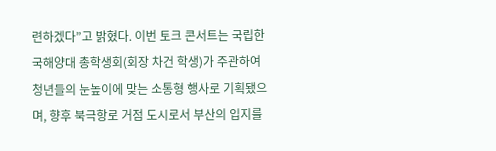련하겠다”고 밝혔다. 이번 토크 콘서트는 국립한국해양대 총학생회(회장 차건 학생)가 주관하여 청년들의 눈높이에 맞는 소통형 행사로 기획됐으며, 향후 북극항로 거점 도시로서 부산의 입지를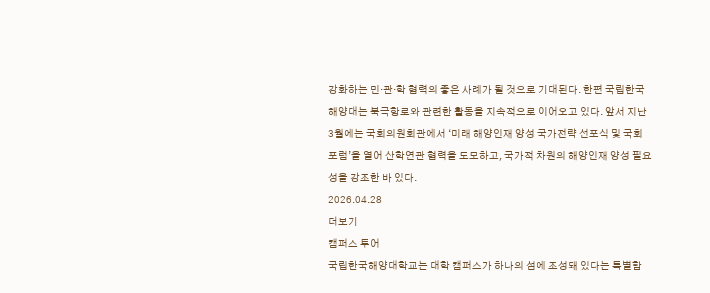강화하는 민·관·학 협력의 좋은 사례가 될 것으로 기대된다. 한편 국립한국해양대는 북극항로와 관련한 활동을 지속적으로 이어오고 있다. 앞서 지난 3월에는 국회의원회관에서 ‘미래 해양인재 양성 국가전략 선포식 및 국회포럼’을 열어 산학연관 협력을 도모하고, 국가적 차원의 해양인재 양성 필요성을 강조한 바 있다.
2026.04.28
더보기
캠퍼스 투어
국립한국해양대학교는 대학 캠퍼스가 하나의 섬에 조성돼 있다는 특별함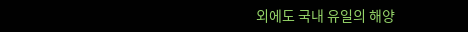외에도 국내 유일의 해양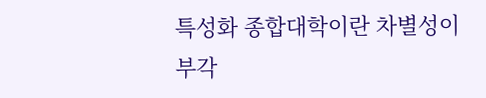특성화 종합대학이란 차별성이 부각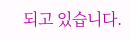되고 있습니다.